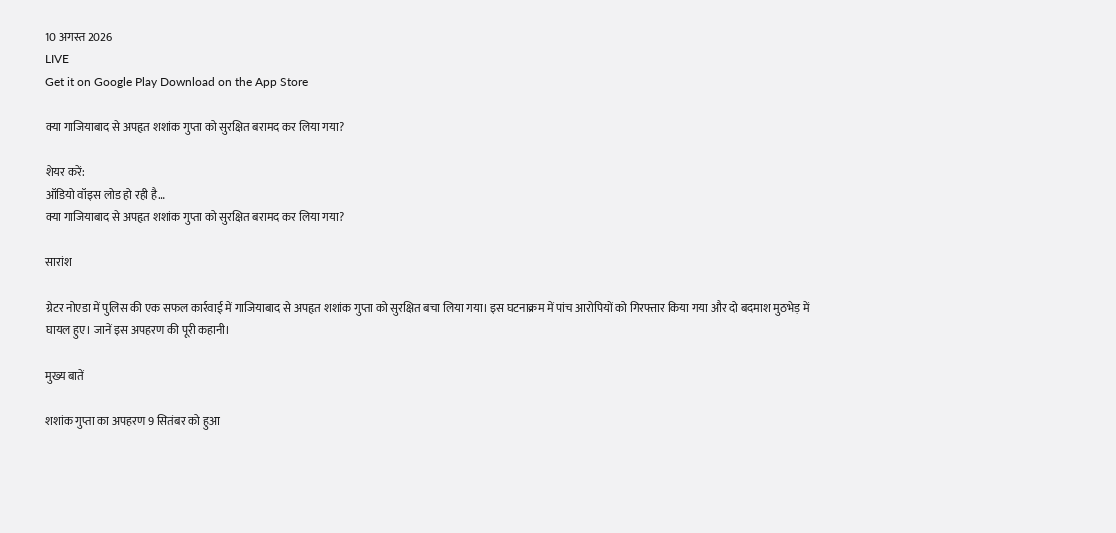10 अगस्त 2026
LIVE
Get it on Google Play Download on the App Store

क्या गाजियाबाद से अपहृत शशांक गुप्ता को सुरक्षित बरामद कर लिया गया?

शेयर करें:
ऑडियो वॉइस लोड हो रही है…
क्या गाजियाबाद से अपहृत शशांक गुप्ता को सुरक्षित बरामद कर लिया गया?

सारांश

ग्रेटर नोएडा में पुलिस की एक सफल कार्रवाई में गाजियाबाद से अपहृत शशांक गुप्ता को सुरक्षित बचा लिया गया। इस घटनाक्रम में पांच आरोपियों को गिरफ्तार किया गया और दो बदमाश मुठभेड़ में घायल हुए। जानें इस अपहरण की पूरी कहानी।

मुख्य बातें

शशांक गुप्ता का अपहरण 9 सितंबर को हुआ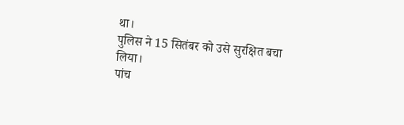था।
पुलिस ने 15 सितंबर को उसे सुरक्षित बचा लिया।
पांच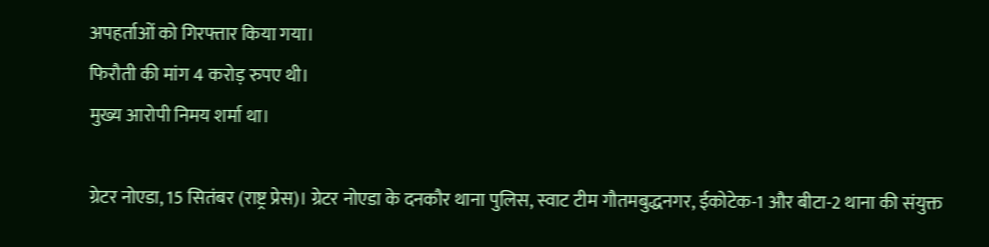अपहर्ताओं को गिरफ्तार किया गया।
फिरौती की मांग 4 करोड़ रुपए थी।
मुख्य आरोपी निमय शर्मा था।

ग्रेटर नोएडा, 15 सितंबर (राष्ट्र प्रेस)। ग्रेटर नोएडा के दनकौर थाना पुलिस, स्वाट टीम गौतमबुद्धनगर, ईकोटेक-1 और बीटा-2 थाना की संयुक्त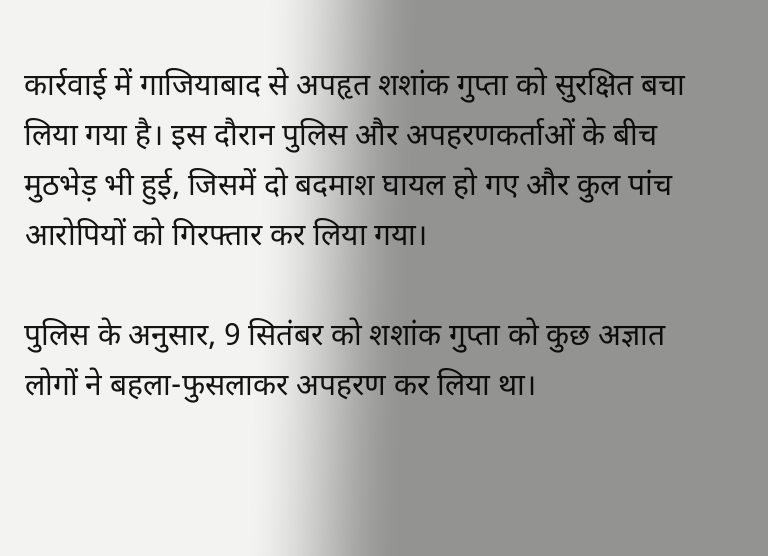कार्रवाई में गाजियाबाद से अपहृत शशांक गुप्ता को सुरक्षित बचा लिया गया है। इस दौरान पुलिस और अपहरणकर्ताओं के बीच मुठभेड़ भी हुई, जिसमें दो बदमाश घायल हो गए और कुल पांच आरोपियों को गिरफ्तार कर लिया गया।

पुलिस के अनुसार, 9 सितंबर को शशांक गुप्ता को कुछ अज्ञात लोगों ने बहला-फुसलाकर अपहरण कर लिया था।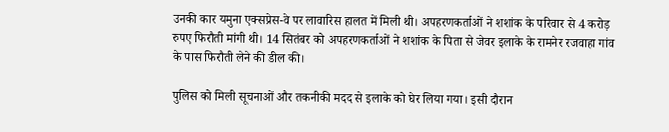उनकी कार यमुना एक्सप्रेस-वे पर लावारिस हालत में मिली थी। अपहरणकर्ताओं ने शशांक के परिवार से 4 करोड़ रुपए फिरौती मांगी थी। 14 सितंबर को अपहरणकर्ताओं ने शशांक के पिता से जेवर इलाके के रामनेर रजवाहा गांव के पास फिरौती लेने की डील की।

पुलिस को मिली सूचनाओं और तकनीकी मदद से इलाके को घेर लिया गया। इसी दौरान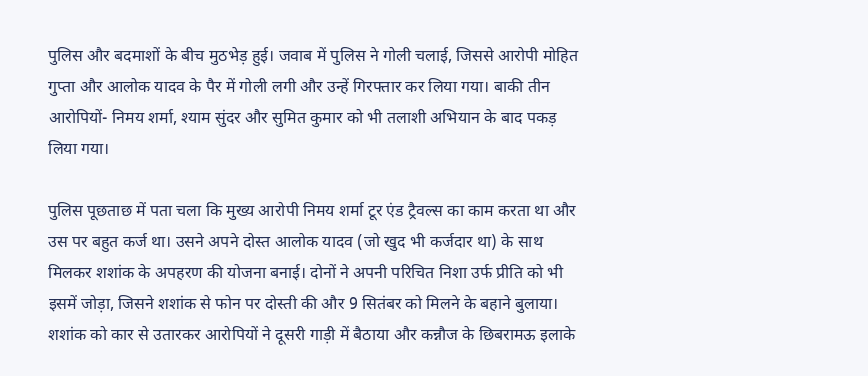पुलिस और बदमाशों के बीच मुठभेड़ हुई। जवाब में पुलिस ने गोली चलाई, जिससे आरोपी मोहित गुप्ता और आलोक यादव के पैर में गोली लगी और उन्हें गिरफ्तार कर लिया गया। बाकी तीन आरोपियों- निमय शर्मा, श्याम सुंदर और सुमित कुमार को भी तलाशी अभियान के बाद पकड़ लिया गया।

पुलिस पूछताछ में पता चला कि मुख्य आरोपी निमय शर्मा टूर एंड ट्रैवल्स का काम करता था और उस पर बहुत कर्ज था। उसने अपने दोस्त आलोक यादव (जो खुद भी कर्जदार था) के साथ मिलकर शशांक के अपहरण की योजना बनाई। दोनों ने अपनी परिचित निशा उर्फ प्रीति को भी इसमें जोड़ा, जिसने शशांक से फोन पर दोस्ती की और 9 सितंबर को मिलने के बहाने बुलाया। शशांक को कार से उतारकर आरोपियों ने दूसरी गाड़ी में बैठाया और कन्नौज के छिबरामऊ इलाके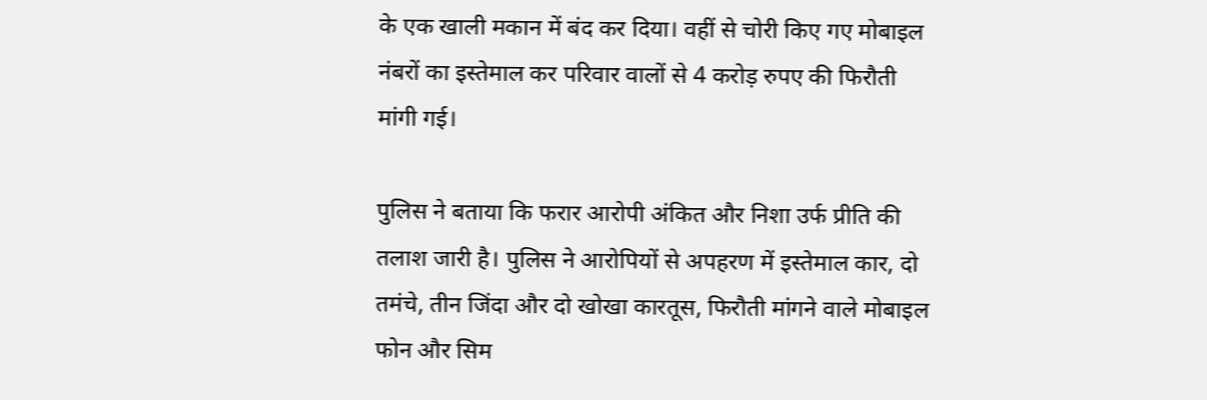के एक खाली मकान में बंद कर दिया। वहीं से चोरी किए गए मोबाइल नंबरों का इस्तेमाल कर परिवार वालों से 4 करोड़ रुपए की फिरौती मांगी गई।

पुलिस ने बताया कि फरार आरोपी अंकित और निशा उर्फ प्रीति की तलाश जारी है। पुलिस ने आरोपियों से अपहरण में इस्तेमाल कार, दो तमंचे, तीन जिंदा और दो खोखा कारतूस, फिरौती मांगने वाले मोबाइल फोन और सिम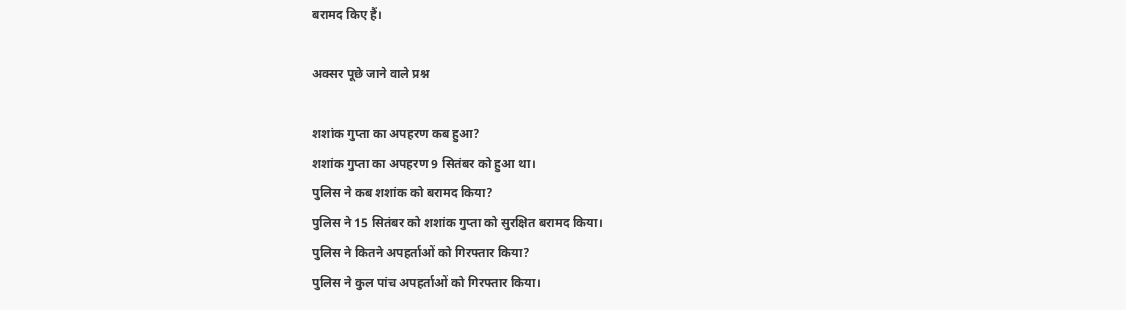बरामद किए हैं।

अक्सर पूछे जाने वाले प्रश्न

शशांक गुप्ता का अपहरण कब हुआ?
शशांक गुप्ता का अपहरण 9 सितंबर को हुआ था।
पुलिस ने कब शशांक को बरामद किया?
पुलिस ने 15 सितंबर को शशांक गुप्ता को सुरक्षित बरामद किया।
पुलिस ने कितने अपहर्ताओं को गिरफ्तार किया?
पुलिस ने कुल पांच अपहर्ताओं को गिरफ्तार किया।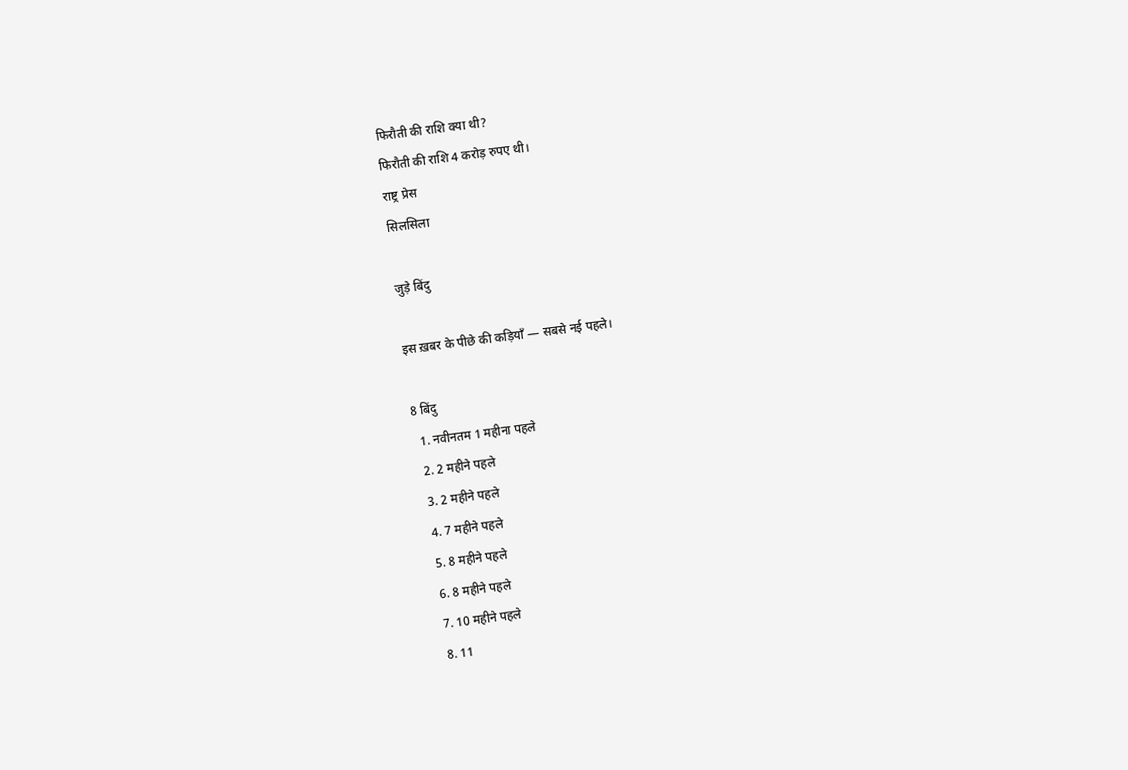फिरौती की राशि क्या थी?
फिरौती की राशि 4 करोड़ रुपए थी।
राष्ट्र प्रेस
सिलसिला

जुड़े बिंदु

इस ख़बर के पीछे की कड़ियाँ — सबसे नई पहले।

8 बिंदु
  1. नवीनतम 1 महीना पहले
  2. 2 महीने पहले
  3. 2 महीने पहले
  4. 7 महीने पहले
  5. 8 महीने पहले
  6. 8 महीने पहले
  7. 10 महीने पहले
  8. 11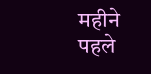महीने पहले